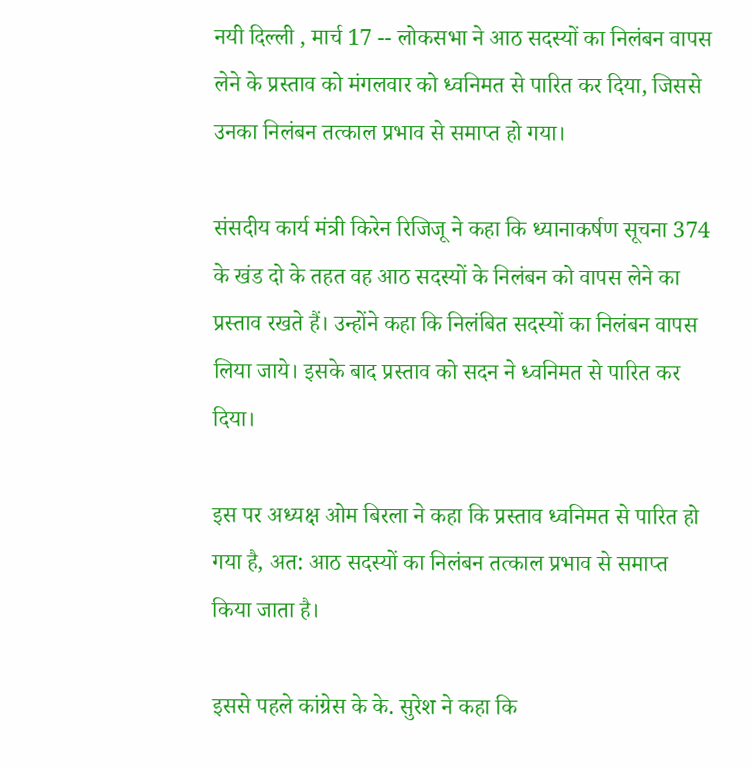नयी दिल्ली , मार्च 17 -- लोकसभा ने आठ सदस्यों का निलंबन वापस लेने के प्रस्ताव को मंगलवार को ध्वनिमत से पारित कर दिया, जिससे उनका निलंबन तत्काल प्रभाव से समाप्त हो गया।

संसदीय कार्य मंत्री किरेन रिजिजू ने कहा कि ध्यानाकर्षण सूचना 374 के खंड दो के तहत वह आठ सदस्यों के निलंबन को वापस लेने का प्रस्ताव रखते हैं। उन्होंने कहा कि निलंबित सदस्यों का निलंबन वापस लिया जाये। इसके बाद प्रस्ताव को सदन ने ध्वनिमत से पारित कर दिया।

इस पर अध्यक्ष ओम बिरला ने कहा कि प्रस्ताव ध्वनिमत से पारित हो गया है, अत: आठ सदस्यों का निलंबन तत्काल प्रभाव से समाप्त किया जाता है।

इससे पहले कांग्रेस के के. सुरेश ने कहा कि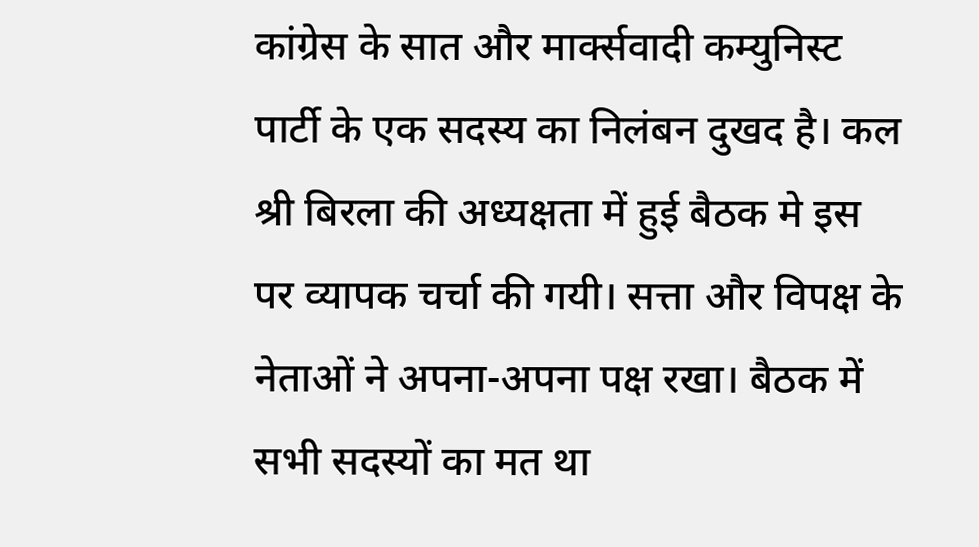कांग्रेस के सात और मार्क्सवादी कम्युनिस्ट पार्टी के एक सदस्य का निलंबन दुखद है। कल श्री बिरला की अध्यक्षता में हुई बैठक मे इस पर व्यापक चर्चा की गयी। सत्ता और विपक्ष के नेताओं ने अपना-अपना पक्ष रखा। बैठक में सभी सदस्यों का मत था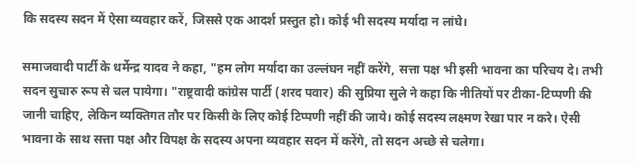कि सदस्य सदन में ऐसा व्यवहार करें, जिससे एक आदर्श प्रस्तुत हो। कोई भी सदस्य मर्यादा न लांघे।

समाजवादी पार्टी के धर्मेन्द्र यादव ने कहा, "हम लोग मर्यादा का उल्लंघन नहीं करेंगे, सत्ता पक्ष भी इसी भावना का परिचय दे। तभी सदन सुचारु रूप से चल पायेगा। "राष्ट्रवादी कांग्रेस पार्टी (शरद पवार) की सुप्रिया सुले ने कहा कि नीतियों पर टीका-टिप्पणी की जानी चाहिए, लेकिन व्यक्तिगत तौर पर किसी के लिए कोई टिप्पणी नहीं की जाये। कोई सदस्य लक्ष्मण रेखा पार न करे। ऐसी भावना के साथ सत्ता पक्ष और विपक्ष के सदस्य अपना व्यवहार सदन में करेंगे, तो सदन अच्छे से चलेगा।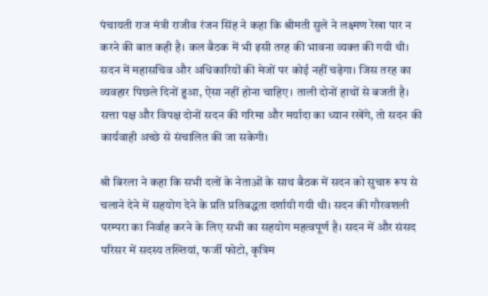पंचायती राज मंत्री राजीव रंजन सिंह ने कहा कि श्रीमती सुले ने लक्ष्मण रेखा पार न करने की बात कही है। कल बैठक में भी इसी तरह की भावना व्यक्त की गयी थी। सदन में महासचिव और अधिकारियों की मेजों पर कोई नहीं चढ़ेगा। जिस तरह का व्यवहार पिछले दिनों हुआ, ऐसा नहीं होना चाहिए। ताली दोनों हाथों से बजती है। सत्ता पक्ष और विपक्ष दोनों सदन की गरिमा और मर्यादा का ध्यान रखेंगे, तो सदन की कार्यवाही अच्छे से संचालित की जा सकेगी।

श्री बिरला ने कहा कि सभी दलों के नेताओं के साथ बैठक में सदन को सुचारु रूप से चलाने देने में सहयोग देने के प्रति प्रतिबद्धता दर्शायी गयी थी। सदन की गौरवशली परम्परा का निर्वाह करने के लिए सभी का सहयोग महत्वपूर्ण है। सदन में और संसद परिसर में सदस्य तख्तियां, फर्जी फोटो, कृत्रिम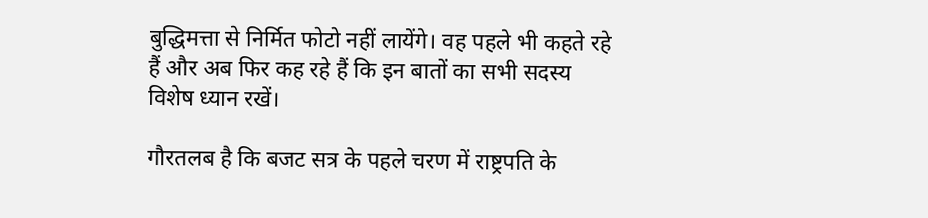बुद्धिमत्ता से निर्मित फोटो नहीं लायेंगे। वह पहले भी कहते रहे हैं और अब फिर कह रहे हैं कि इन बातों का सभी सदस्य विशेष ध्यान रखें।

गौरतलब है कि बजट सत्र के पहले चरण में राष्ट्रपति के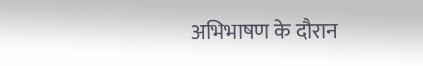अभिभाषण के दौरान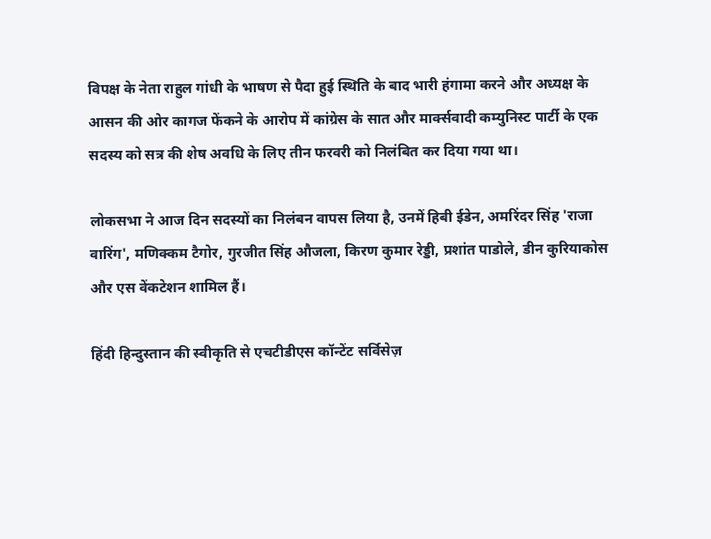विपक्ष के नेता राहुल गांधी के भाषण से पैदा हुई स्थिति के बाद भारी हंगामा करने और अध्यक्ष के आसन की ओर कागज फेंकने के आरोप में कांग्रेस के सात और मार्क्सवादी कम्युनिस्ट पार्टी के एक सदस्य को सत्र की शेष अवधि के लिए तीन फरवरी को निलंबित कर दिया गया था।

लोकसभा ने आज दिन सदस्यों का निलंबन वापस लिया है, उनमें हिबी ईडेन, अमरिंदर सिंह 'राजा वारिंग', मणिक्कम टैगोर, गुरजीत सिंह औजला, किरण कुमार रेड्डी, प्रशांत पाडोले, डीन कुरियाकोस और एस वेंकटेशन शामिल हैं।

हिंदी हिन्दुस्तान की स्वीकृति से एचटीडीएस कॉन्टेंट सर्विसेज़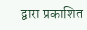द्वारा प्रकाशित